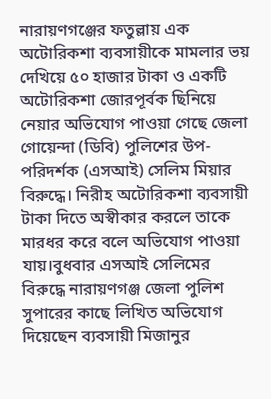নারায়ণগঞ্জের ফতুল্লায় এক অটোরিকশা ব্যবসায়ীকে মামলার ভয় দেখিয়ে ৫০ হাজার টাকা ও একটি অটোরিকশা জোরপূর্বক ছিনিয়ে নেয়ার অভিযোগ পাওয়া গেছে জেলা গোয়েন্দা (ডিবি) পুলিশের উপ-পরিদর্শক (এসআই) সেলিম মিয়ার বিরুদ্ধে। নিরীহ অটোরিকশা ব্যবসায়ী টাকা দিতে অস্বীকার করলে তাকে মারধর করে বলে অভিযোগ পাওয়া যায়।বুধবার এসআই সেলিমের বিরুদ্ধে নারায়ণগঞ্জ জেলা পুলিশ সুপারের কাছে লিখিত অভিযোগ দিয়েছেন ব্যবসায়ী মিজানুর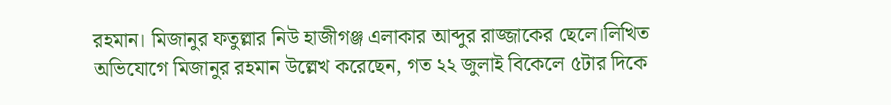রহমান। মিজানুর ফতুল্লার নিউ হাজীগঞ্জ এলাকার আব্দুর রাজ্জাকের ছেলে।লিখিত অভিযোগে মিজানুর রহমান উল্লেখ করেছেন, গত ২২ জুলাই বিকেলে ৫টার দিকে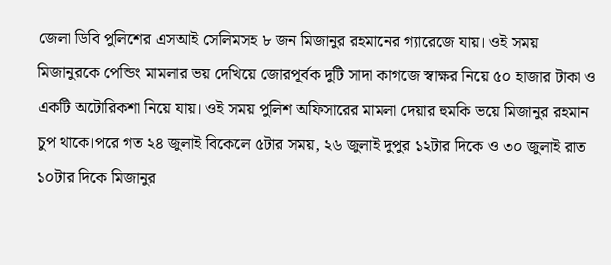জেলা ডিবি পুলিশের এসআই সেলিমসহ ৮ জন মিজানুর রহমানের গ্যারেজে যায়। ওই সময় মিজানুরকে পেন্ডিং মামলার ভয় দেখিয়ে জোরপূর্বক দুটি সাদা কাগজে স্বাক্ষর নিয়ে ৫০ হাজার টাকা ও একটি অটোরিকশা নিয়ে যায়। ওই সময় পুলিশ অফিসারের মামলা দেয়ার হুমকি ভয়ে মিজানুর রহমান চুপ থাকে।পরে গত ২৪ জুলাই বিকেলে ৫টার সময়, ২৬ জুলাই দুপুর ১২টার দিকে ও ৩০ জুলাই রাত ১০টার দিকে মিজানুর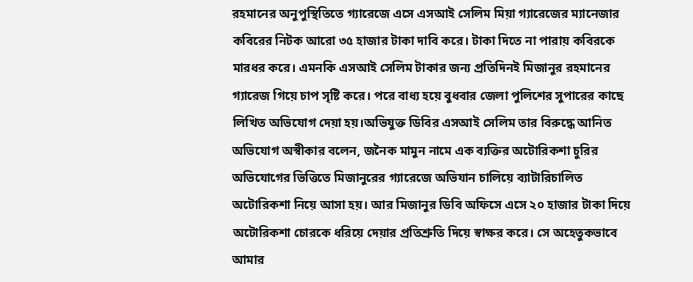রহমানের অনুপুস্থিতিতে গ্যারেজে এসে এসআই সেলিম মিয়া গ্যারেজের ম্যানেজার কবিরের নিটক আরো ৩৫ হাজার টাকা দাবি করে। টাকা দিতে না পারায় কবিরকে মারধর করে। এমনকি এসআই সেলিম টাকার জন্য প্রতিদিনই মিজানুর রহমানের গ্যারেজ গিয়ে চাপ সৃষ্টি করে। পরে বাধ্য হয়ে বুধবার জেলা পুলিশের সুপারের কাছে লিখিত অভিযোগ দেয়া হয়।অভিযুক্ত ডিবির এসআই সেলিম তার বিরুদ্ধে আনিত অভিযোগ অস্বীকার বলেন, জনৈক মামুন নামে এক ব্যক্তির অটোরিকশা চুরির অভিযোগের ভিত্তিতে মিজানুরের গ্যারেজে অভিযান চালিয়ে ব্যাটারিচালিত অটোরিকশা নিয়ে আসা হয়। আর মিজানুর ডিবি অফিসে এসে ২০ হাজার টাকা দিয়ে অটোরিকশা চোরকে ধরিয়ে দেয়ার প্রতিশ্রুতি দিয়ে স্বাক্ষর করে। সে অহেতুকভাবে আমার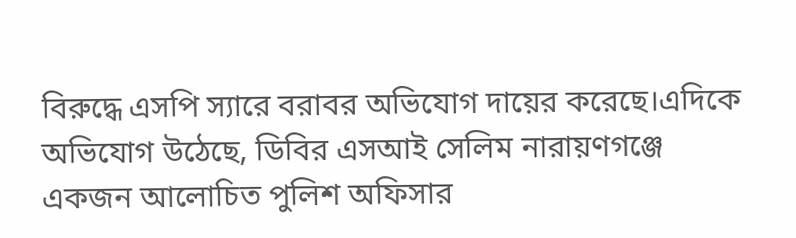বিরুদ্ধে এসপি স্যারে বরাবর অভিযোগ দায়ের করেছে।এদিকে অভিযোগ উঠেছে, ডিবির এসআই সেলিম নারায়ণগঞ্জে একজন আলোচিত পুলিশ অফিসার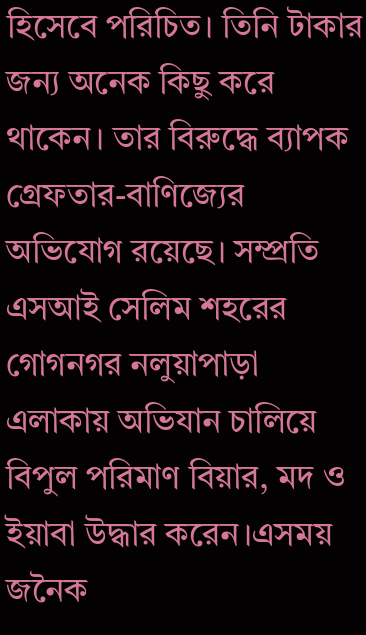হিসেবে পরিচিত। তিনি টাকার জন্য অনেক কিছু করে থাকেন। তার বিরুদ্ধে ব্যাপক গ্রেফতার-বাণিজ্যের অভিযোগ রয়েছে। সম্প্রতি এসআই সেলিম শহরের গোগনগর নলুয়াপাড়া এলাকায় অভিযান চালিয়ে বিপুল পরিমাণ বিয়ার, মদ ও ইয়াবা উদ্ধার করেন।এসময় জনৈক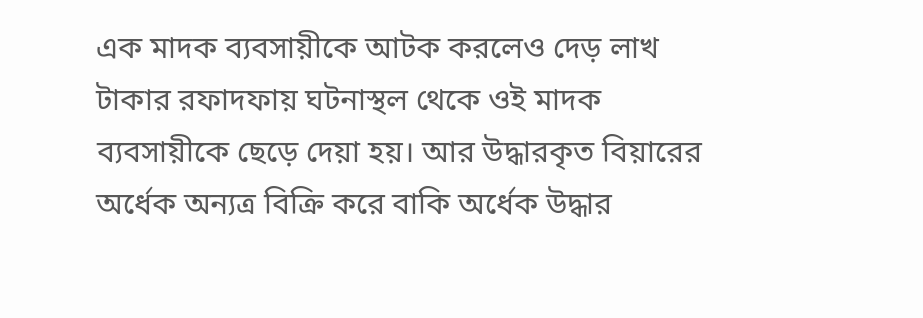এক মাদক ব্যবসায়ীকে আটক করলেও দেড় লাখ টাকার রফাদফায় ঘটনাস্থল থেকে ওই মাদক ব্যবসায়ীকে ছেড়ে দেয়া হয়। আর উদ্ধারকৃত বিয়ারের অর্ধেক অন্যত্র বিক্রি করে বাকি অর্ধেক উদ্ধার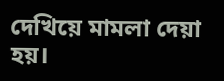দেখিয়ে মামলা দেয়া হয়।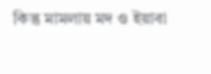কিন্তু মামলায় মদ ও ইয়াবা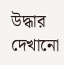উদ্ধার দেখানো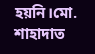হয়নি।মো. শাহাদাত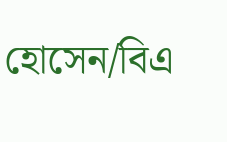হোসেন/বিএ